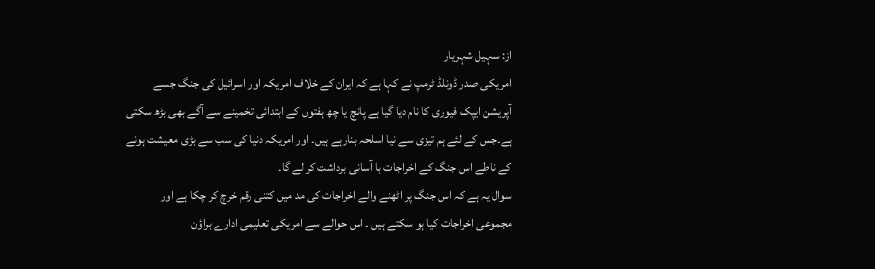از: سہیل شہریار
امریکی صدر ڈونلڈ ٹرمپ نے کہا ہے کہ ایران کے خلاف امریکہ اور اسرائیل کی جنگ جسے آپریشن ایپک فیوری کا نام دیا گیا ہے پانچ یا چھ ہفتوں کے ابتدائی تخمینے سے آگے بھی بڑھ سکتی ہے۔جس کے لئے ہم تیزی سے نیا اسلحہ بنارہے ہیں۔ اور امریکہ دنیا کی سب سے بڑی معیشت ہونے کے ناطے اس جنگ کے اخراجات با آسانی برداشت کر لے گا۔
سوال یہ ہے کہ اس جنگ پر اٹھنے والے اخراجات کی مد میں کتنی رقم خرچ کر چکا ہے اور مجموعی اخراجات کیا ہو سکتے ہیں ۔ اس حوالے سے امریکی تعلیمی ادارے براؤن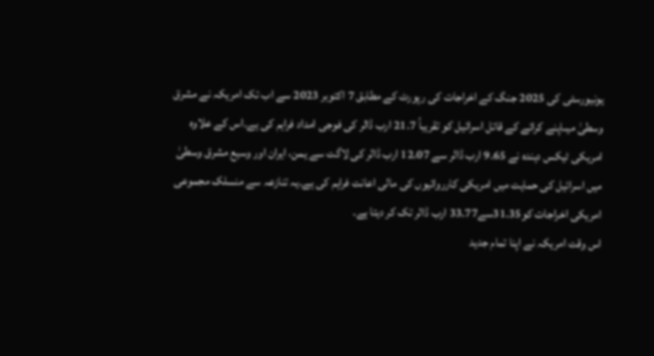یونیورسٹی کی 2025 جنگ کے اخراجات کی رپورٹ کے مطابق 7 اکتوبر 2023 سے اب تک امریکہ نے مشرق وسطیٰ میںاپنے کرائے کے قاتل اسرائیل کو تقریباً 21.7 ارب ڈالر کی فوجی امداد فراہم کی ہے۔اس کے علاوہ امریکی ٹیکس دہندہ نے 9.65 ارب ڈالر سے 12.07 ارب ڈالر کی لاگت سے یمن، ایران اور وسیع مشرق وسطیٰ میں اسرائیل کی حمایت میں امریکی کارروائیوں کی مالی اعانت فراہم کی ہے۔یہ تنازعہ سے منسلک مجموعی امریکی اخراجات کو31.35سے33.77 ارب ڈالر تک کر دیتا ہے۔
اس وقت امریکہ نے اپنا تمام جدید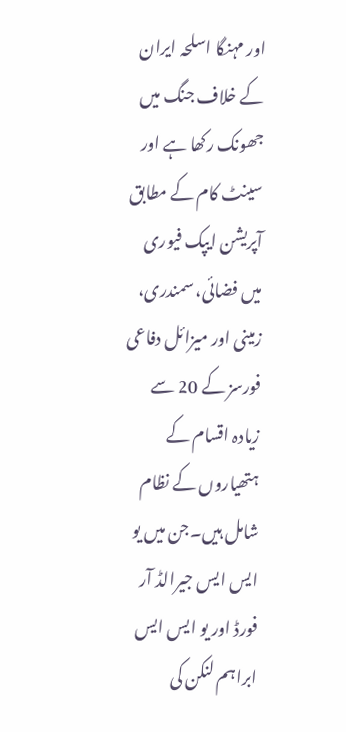اور مہنگا اسلحہ ایران کے خلاف جنگ میں جھونک رکھا ہے اور سینٹ کام کے مطابق آپریشن ایپک فیوری میں فضائی، سمندری، زمینی اور میزائل دفاعی فورسز کے 20 سے زیادہ اقسام کے ہتھیاروں کے نظام شامل ہیں۔جن میں یو ایس ایس جیرالڈ آر فورڈ اور یو ایس ایس ابراہم لنکن کی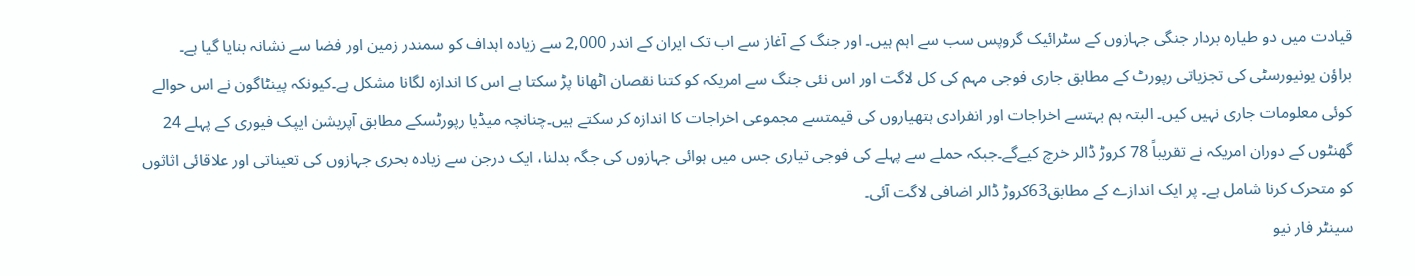قیادت میں دو طیارہ بردار جنگی جہازوں کے سٹرائیک گروپس سب سے اہم ہیں۔ اور جنگ کے آغاز سے اب تک ایران کے اندر 2,000 سے زیادہ اہداف کو سمندر زمین اور فضا سے نشانہ بنایا گیا ہے۔
براؤن یونیورسٹی کی تجزیاتی رپورٹ کے مطابق جاری فوجی مہم کی کل لاگت اور اس نئی جنگ سے امریکہ کو کتنا نقصان اٹھانا پڑ سکتا ہے اس کا اندازہ لگانا مشکل ہے۔کیونکہ پینٹاگون نے اس حوالے کوئی معلومات جاری نہیں کیں۔ البتہ ہم بہتسے اخراجات اور انفرادی ہتھیاروں کی قیمتسے مجموعی اخراجات کا اندازہ کر سکتے ہیں۔چنانچہ میڈیا رپورٹسکے مطابق آپریشن ایپک فیوری کے پہلے 24 گھنٹوں کے دوران امریکہ نے تقریباً 78 کروڑ ڈالر خرچ کیےگے۔جبکہ حملے سے پہلے کی فوجی تیاری جس میں ہوائی جہازوں کی جگہ بدلنا، ایک درجن سے زیادہ بحری جہازوں کی تعیناتی اور علاقائی اثاثوں کو متحرک کرنا شامل ہے۔ پر ایک اندازے کے مطابق63کروڑ ڈالر اضافی لاگت آئی۔
سینٹر فار نیو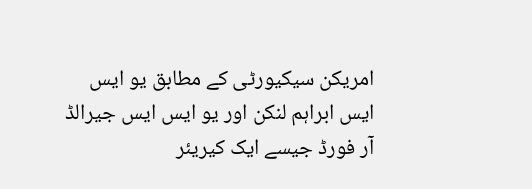امریکن سیکیورٹی کے مطابق یو ایس ایس ابراہم لنکن اور یو ایس ایس جیرالڈ آر فورڈ جیسے ایک کیریئر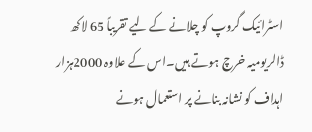اسٹرائیک گروپ کو چلانے کے لیے تقریباً 65 لاکھ ڈالریومیہ خرچ ہوتے ہیں۔اس کے علاوہ 2000ہزار اہداف کو نشانہ بنانے پر استعمال ہونے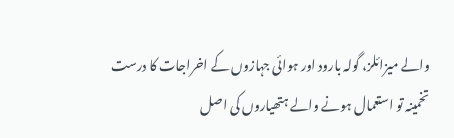والے میزائلز، گولہ بارود اور ہوائی جہازوں کے اخراجات کا درست تخمینہ تو استعمال ہونے والے ہتھیاروں کی اصل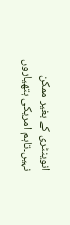انوینٹری کے بغیر ممکن نہیں۔تاہم امریکی ہتھیاروں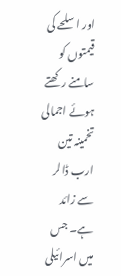اور اسلحے کی قیمتوں کو سامنے رکھتے ہوئے اجمالی تخمینہ تین ارب ڈالر سے زائد ہے۔ جس میں اسرائیلی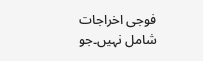فوجی اخراجات شامل نہیں۔جو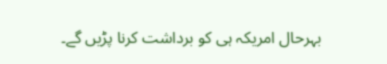بہرحال امریکہ ہی کو برداشت کرنا پڑیں گے۔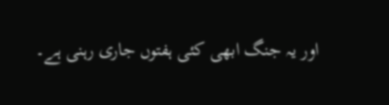اور یہ جنگ ابھی کئی ہفتوں جاری رہنی ہے۔